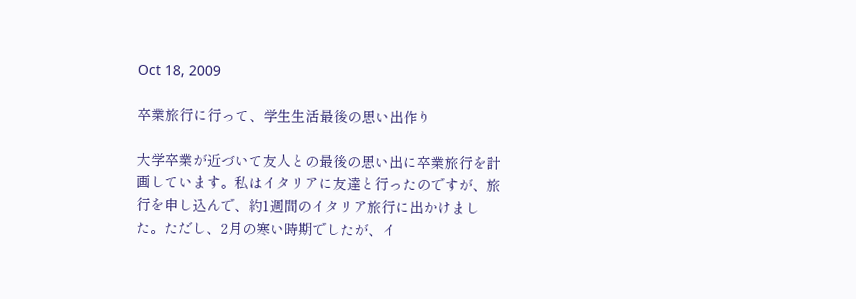Oct 18, 2009

卒業旅行に行って、学生生活最後の思い出作り

大学卒業が近づいて友人との最後の思い出に卒業旅行を計画しています。私はイタリアに友達と行ったのですが、旅行を申し込んで、約1週間のイタリア旅行に出かけました。ただし、2月の寒い時期でしたが、イ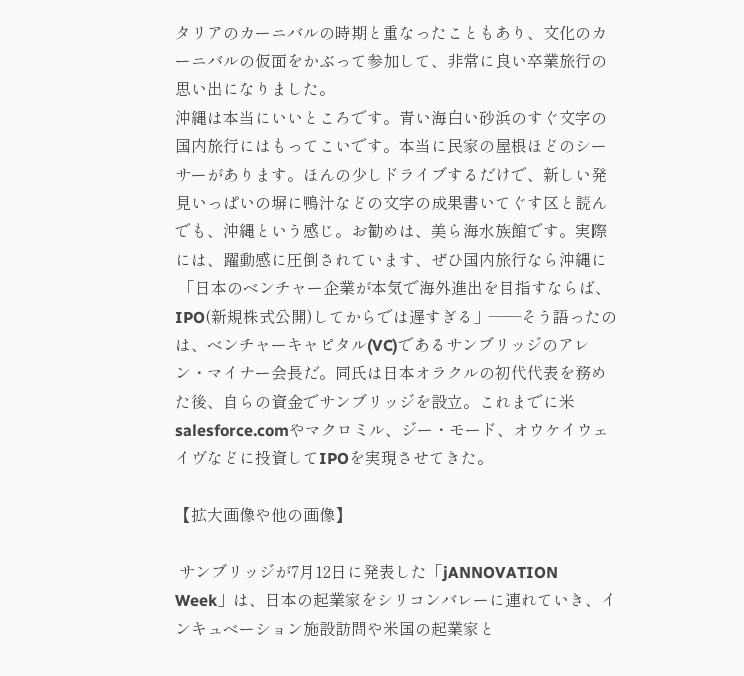タリアのカーニバルの時期と重なったこともあり、文化のカーニバルの仮面をかぶって参加して、非常に良い卒業旅行の思い出になりました。
沖縄は本当にいいところです。青い海白い砂浜のすぐ文字の国内旅行にはもってこいです。本当に民家の屋根ほどのシーサーがあります。ほんの少しドライブするだけで、新しい発見いっぱいの塀に鴨汁などの文字の成果書いてぐす区と読んでも、沖縄という感じ。お勧めは、美ら海水族館です。実際には、躍動感に圧倒されています、ぜひ国内旅行なら沖縄に
 「日本のベンチャー企業が本気で海外進出を目指すならば、IPO(新規株式公開)してからでは遅すぎる」――そう語ったのは、ベンチャーキャピタル(VC)であるサンブリッジのアレン・マイナー会長だ。同氏は日本オラクルの初代代表を務めた後、自らの資金でサンブリッジを設立。これまでに米salesforce.comやマクロミル、ジー・モード、オウケイウェイヴなどに投資してIPOを実現させてきた。

【拡大画像や他の画像】

 サンブリッジが7月12日に発表した「jANNOVATION Week」は、日本の起業家をシリコンバレーに連れていき、インキュベーション施設訪問や米国の起業家と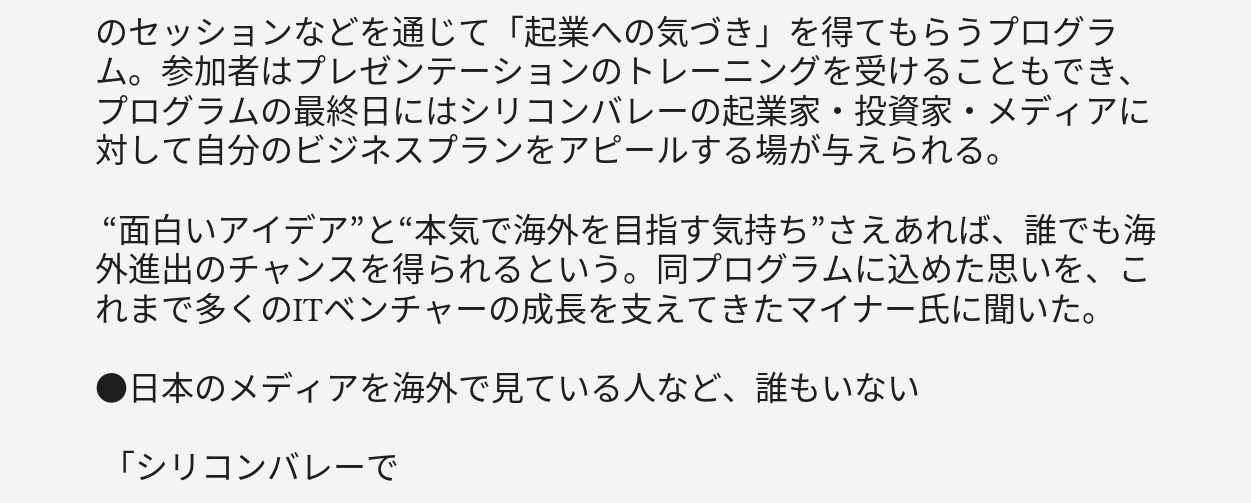のセッションなどを通じて「起業への気づき」を得てもらうプログラム。参加者はプレゼンテーションのトレーニングを受けることもでき、プログラムの最終日にはシリコンバレーの起業家・投資家・メディアに対して自分のビジネスプランをアピールする場が与えられる。

 “面白いアイデア”と“本気で海外を目指す気持ち”さえあれば、誰でも海外進出のチャンスを得られるという。同プログラムに込めた思いを、これまで多くのITベンチャーの成長を支えてきたマイナー氏に聞いた。

●日本のメディアを海外で見ている人など、誰もいない

 「シリコンバレーで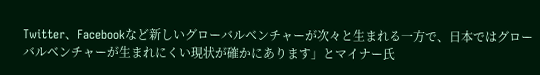Twitter、Facebookなど新しいグローバルベンチャーが次々と生まれる一方で、日本ではグローバルベンチャーが生まれにくい現状が確かにあります」とマイナー氏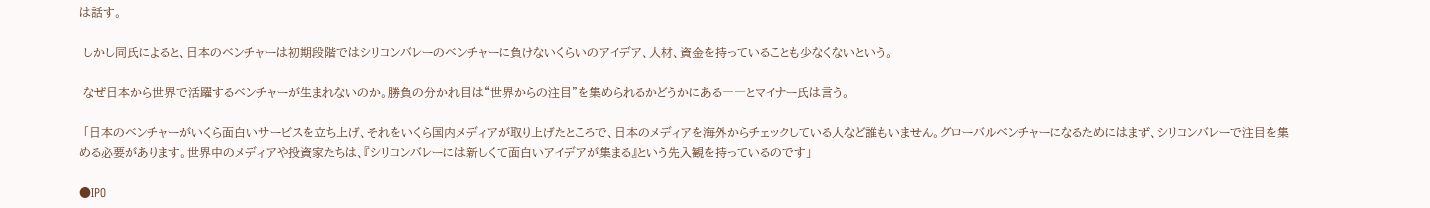は話す。

 しかし同氏によると、日本のベンチャーは初期段階ではシリコンバレーのベンチャーに負けないくらいのアイデア、人材、資金を持っていることも少なくないという。

 なぜ日本から世界で活躍するベンチャーが生まれないのか。勝負の分かれ目は“世界からの注目”を集められるかどうかにある――とマイナー氏は言う。

 「日本のベンチャーがいくら面白いサービスを立ち上げ、それをいくら国内メディアが取り上げたところで、日本のメディアを海外からチェックしている人など誰もいません。グローバルベンチャーになるためにはまず、シリコンバレーで注目を集める必要があります。世界中のメディアや投資家たちは、『シリコンバレーには新しくて面白いアイデアが集まる』という先入観を持っているのです」

●IPO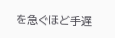を急ぐほど手遅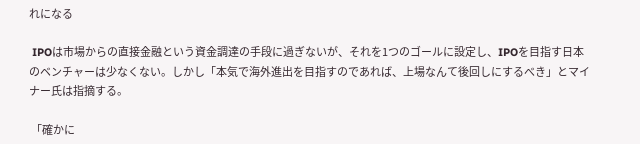れになる

 IPOは市場からの直接金融という資金調達の手段に過ぎないが、それを1つのゴールに設定し、IPOを目指す日本のベンチャーは少なくない。しかし「本気で海外進出を目指すのであれば、上場なんて後回しにするべき」とマイナー氏は指摘する。

 「確かに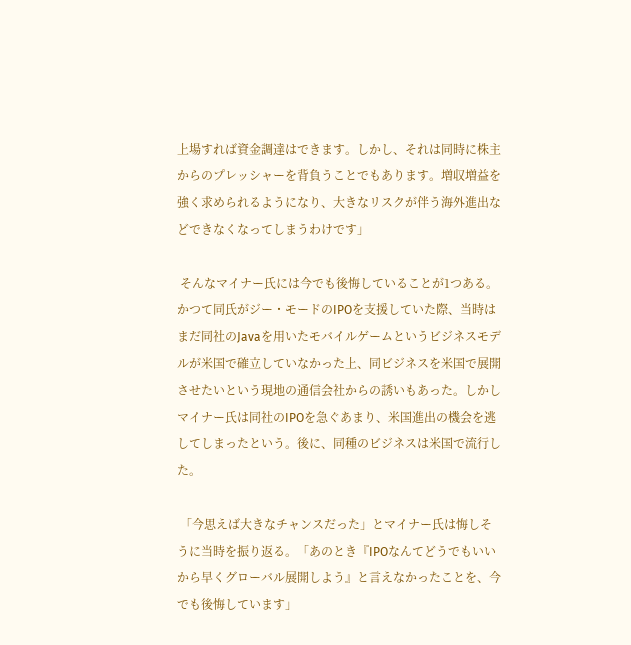上場すれば資金調達はできます。しかし、それは同時に株主からのプレッシャーを背負うことでもあります。増収増益を強く求められるようになり、大きなリスクが伴う海外進出などできなくなってしまうわけです」

 そんなマイナー氏には今でも後悔していることが1つある。かつて同氏がジー・モードのIPOを支援していた際、当時はまだ同社のJavaを用いたモバイルゲームというビジネスモデルが米国で確立していなかった上、同ビジネスを米国で展開させたいという現地の通信会社からの誘いもあった。しかしマイナー氏は同社のIPOを急ぐあまり、米国進出の機会を逃してしまったという。後に、同種のビジネスは米国で流行した。

 「今思えば大きなチャンスだった」とマイナー氏は悔しそうに当時を振り返る。「あのとき『IPOなんてどうでもいいから早くグローバル展開しよう』と言えなかったことを、今でも後悔しています」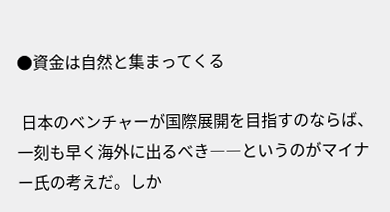●資金は自然と集まってくる

 日本のベンチャーが国際展開を目指すのならば、一刻も早く海外に出るべき――というのがマイナー氏の考えだ。しか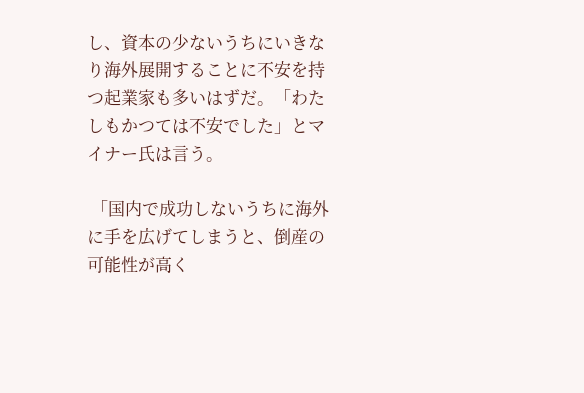し、資本の少ないうちにいきなり海外展開することに不安を持つ起業家も多いはずだ。「わたしもかつては不安でした」とマイナー氏は言う。

 「国内で成功しないうちに海外に手を広げてしまうと、倒産の可能性が高く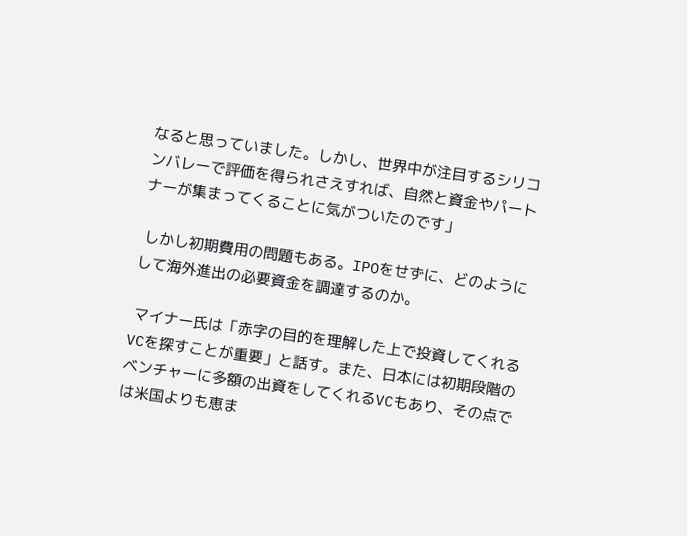なると思っていました。しかし、世界中が注目するシリコンバレーで評価を得られさえすれば、自然と資金やパートナーが集まってくることに気がついたのです」

 しかし初期費用の問題もある。IPOをせずに、どのようにして海外進出の必要資金を調達するのか。

 マイナー氏は「赤字の目的を理解した上で投資してくれるVCを探すことが重要」と話す。また、日本には初期段階のベンチャーに多額の出資をしてくれるVCもあり、その点では米国よりも恵ま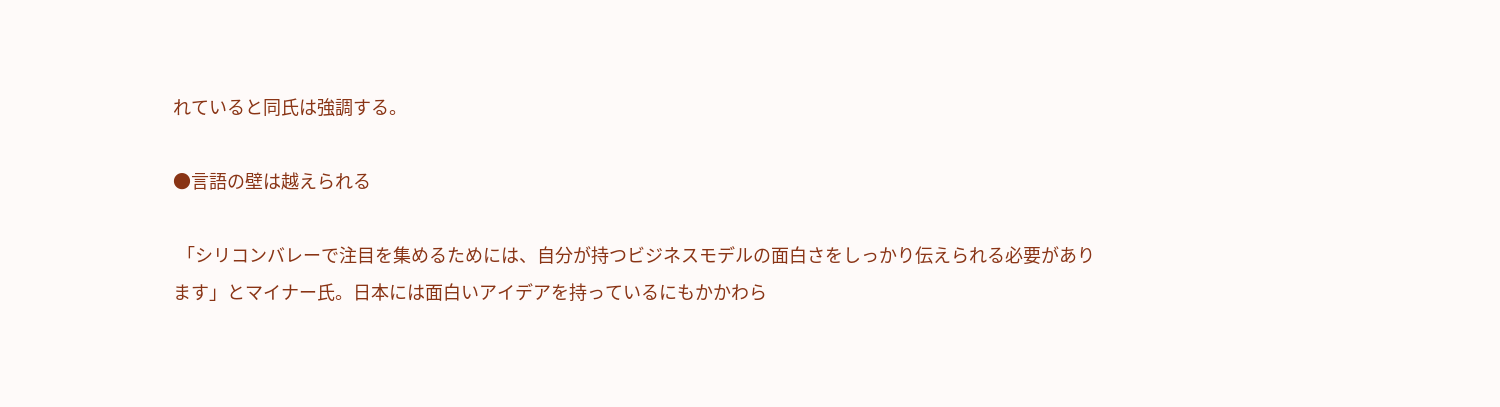れていると同氏は強調する。

●言語の壁は越えられる

 「シリコンバレーで注目を集めるためには、自分が持つビジネスモデルの面白さをしっかり伝えられる必要があります」とマイナー氏。日本には面白いアイデアを持っているにもかかわら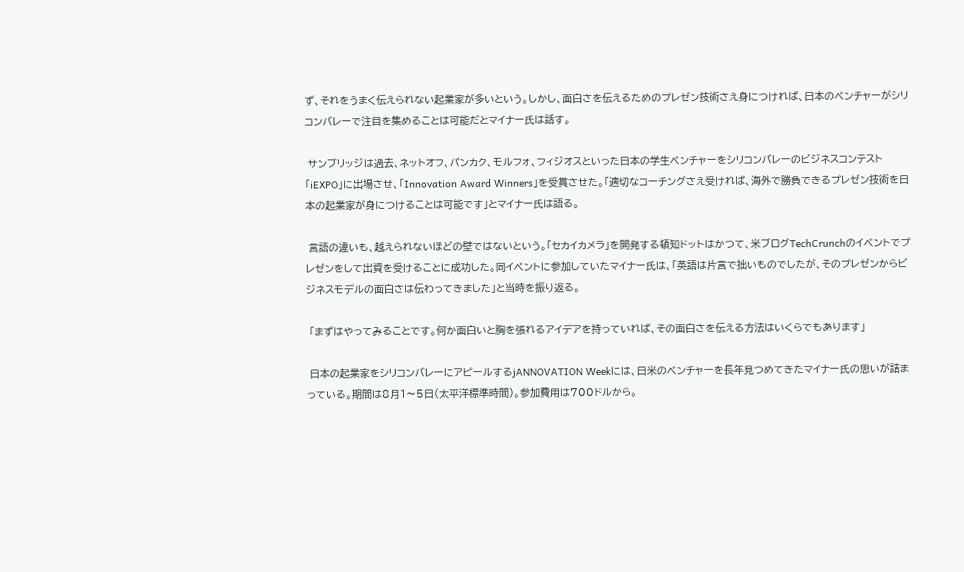ず、それをうまく伝えられない起業家が多いという。しかし、面白さを伝えるためのプレゼン技術さえ身につければ、日本のベンチャーがシリコンバレーで注目を集めることは可能だとマイナー氏は話す。

 サンブリッジは過去、ネットオフ、パンカク、モルフォ、フィジオスといった日本の学生ベンチャーをシリコンバレーのビジネスコンテスト「iEXPO」に出場させ、「Innovation Award Winners」を受賞させた。「適切なコーチングさえ受ければ、海外で勝負できるプレゼン技術を日本の起業家が身につけることは可能です」とマイナー氏は語る。

 言語の違いも、越えられないほどの壁ではないという。「セカイカメラ」を開発する頓知ドットはかつて、米ブログTechCrunchのイベントでプレゼンをして出資を受けることに成功した。同イベントに参加していたマイナー氏は、「英語は片言で拙いものでしたが、そのプレゼンからビジネスモデルの面白さは伝わってきました」と当時を振り返る。

 「まずはやってみることです。何か面白いと胸を張れるアイデアを持っていれば、その面白さを伝える方法はいくらでもあります」

 日本の起業家をシリコンバレーにアピールするjANNOVATION Weekには、日米のベンチャーを長年見つめてきたマイナー氏の思いが詰まっている。期間は8月1〜5日(太平洋標準時間)。参加費用は700ドルから。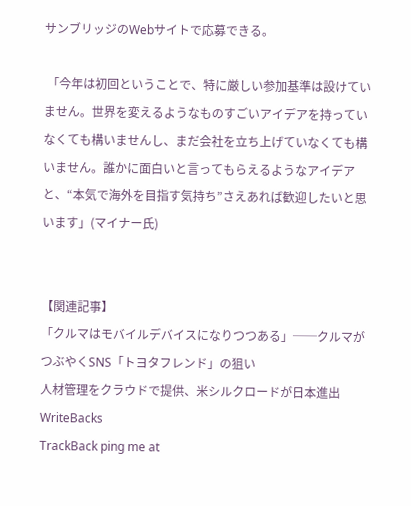サンブリッジのWebサイトで応募できる。

 「今年は初回ということで、特に厳しい参加基準は設けていません。世界を変えるようなものすごいアイデアを持っていなくても構いませんし、まだ会社を立ち上げていなくても構いません。誰かに面白いと言ってもらえるようなアイデアと、“本気で海外を目指す気持ち”さえあれば歓迎したいと思います」(マイナー氏)


【関連記事】
「クルマはモバイルデバイスになりつつある」──クルマがつぶやくSNS「トヨタフレンド」の狙い
人材管理をクラウドで提供、米シルクロードが日本進出
WriteBacks
TrackBack ping me at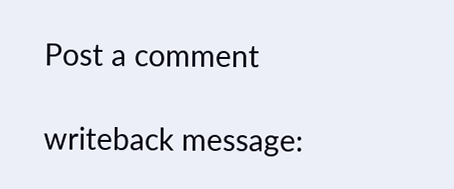Post a comment

writeback message: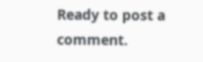Ready to post a comment.